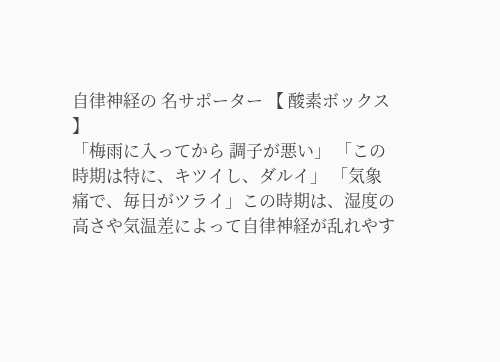自律神経の 名サポーター 【 酸素ボックス 】
「梅雨に入ってから 調子が悪い」 「この時期は特に、キツイし、ダルイ」 「気象痛で、毎日がツライ」この時期は、湿度の高さや気温差によって自律神経が乱れやす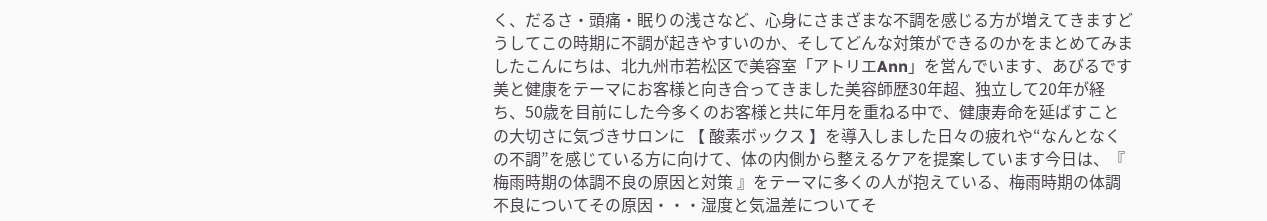く、だるさ・頭痛・眠りの浅さなど、心身にさまざまな不調を感じる方が増えてきますどうしてこの時期に不調が起きやすいのか、そしてどんな対策ができるのかをまとめてみましたこんにちは、北九州市若松区で美容室「アトリエAnn」を営んでいます、あびるです美と健康をテーマにお客様と向き合ってきました美容師歴30年超、独立して20年が経ち、50歳を目前にした今多くのお客様と共に年月を重ねる中で、健康寿命を延ばすことの大切さに気づきサロンに 【 酸素ボックス 】を導入しました日々の疲れや“なんとなくの不調”を感じている方に向けて、体の内側から整えるケアを提案しています今日は、『 梅雨時期の体調不良の原因と対策 』をテーマに多くの人が抱えている、梅雨時期の体調不良についてその原因・・・湿度と気温差についてそ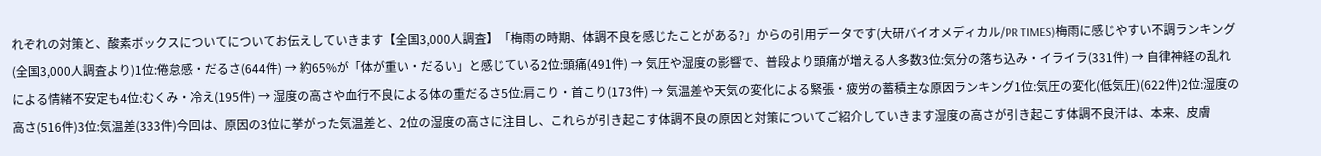れぞれの対策と、酸素ボックスについてについてお伝えしていきます【全国3,000人調査】「梅雨の時期、体調不良を感じたことがある?」からの引用データです(大研バイオメディカル/PR TIMES)梅雨に感じやすい不調ランキング(全国3,000人調査より)1位:倦怠感・だるさ(644件) → 約65%が「体が重い・だるい」と感じている2位:頭痛(491件) → 気圧や湿度の影響で、普段より頭痛が増える人多数3位:気分の落ち込み・イライラ(331件) → 自律神経の乱れによる情緒不安定も4位:むくみ・冷え(195件) → 湿度の高さや血行不良による体の重だるさ5位:肩こり・首こり(173件) → 気温差や天気の変化による緊張・疲労の蓄積主な原因ランキング1位:気圧の変化(低気圧)(622件)2位:湿度の高さ(516件)3位:気温差(333件)今回は、原因の3位に挙がった気温差と、2位の湿度の高さに注目し、これらが引き起こす体調不良の原因と対策についてご紹介していきます湿度の高さが引き起こす体調不良汗は、本来、皮膚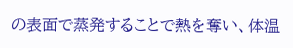の表面で蒸発することで熱を奪い、体温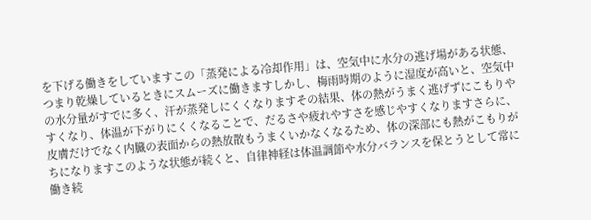を下げる働きをしていますこの「蒸発による冷却作用」は、空気中に水分の逃げ場がある状態、つまり乾燥しているときにスムーズに働きますしかし、梅雨時期のように湿度が高いと、空気中の水分量がすでに多く、汗が蒸発しにくくなりますその結果、体の熱がうまく逃げずにこもりやすくなり、体温が下がりにくくなることで、だるさや疲れやすさを感じやすくなりますさらに、皮膚だけでなく内臓の表面からの熱放散もうまくいかなくなるため、体の深部にも熱がこもりがちになりますこのような状態が続くと、自律神経は体温調節や水分バランスを保とうとして常に働き続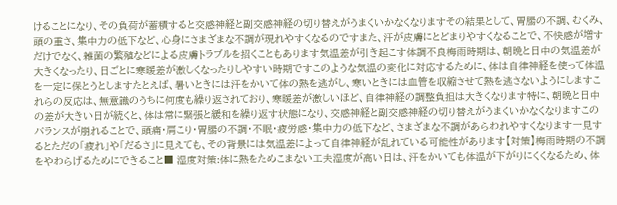けることになり、その負荷が蓄積すると交感神経と副交感神経の切り替えがうまくいかなくなりますその結果として、胃腸の不調、むくみ、頭の重さ、集中力の低下など、心身にさまざまな不調が現れやすくなるのですまた、汗が皮膚にとどまりやすくなることで、不快感が増すだけでなく、雑菌の繁殖などによる皮膚トラブルを招くこともあります気温差が引き起こす体調不良梅雨時期は、朝晩と日中の気温差が大きくなったり、日ごとに寒暖差が激しくなったりしやすい時期ですこのような気温の変化に対応するために、体は自律神経を使って体温を一定に保とうとしますたとえば、暑いときには汗をかいて体の熱を逃がし、寒いときには血管を収縮させて熱を逃さないようにしますこれらの反応は、無意識のうちに何度も繰り返されており、寒暖差が激しいほど、自律神経の調整負担は大きくなります特に、朝晩と日中の差が大きい日が続くと、体は常に緊張と緩和を繰り返す状態になり、交感神経と副交感神経の切り替えがうまくいかなくなりますこのバランスが崩れることで、頭痛・肩こり・胃腸の不調・不眠・疲労感・集中力の低下など、さまざまな不調があらわれやすくなります一見するとただの「疲れ」や「だるさ」に見えても、その背景には気温差によって自律神経が乱れている可能性があります【対策】梅雨時期の不調をやわらげるためにできること■ 湿度対策:体に熱をためこまない工夫湿度が高い日は、汗をかいても体温が下がりにくくなるため、体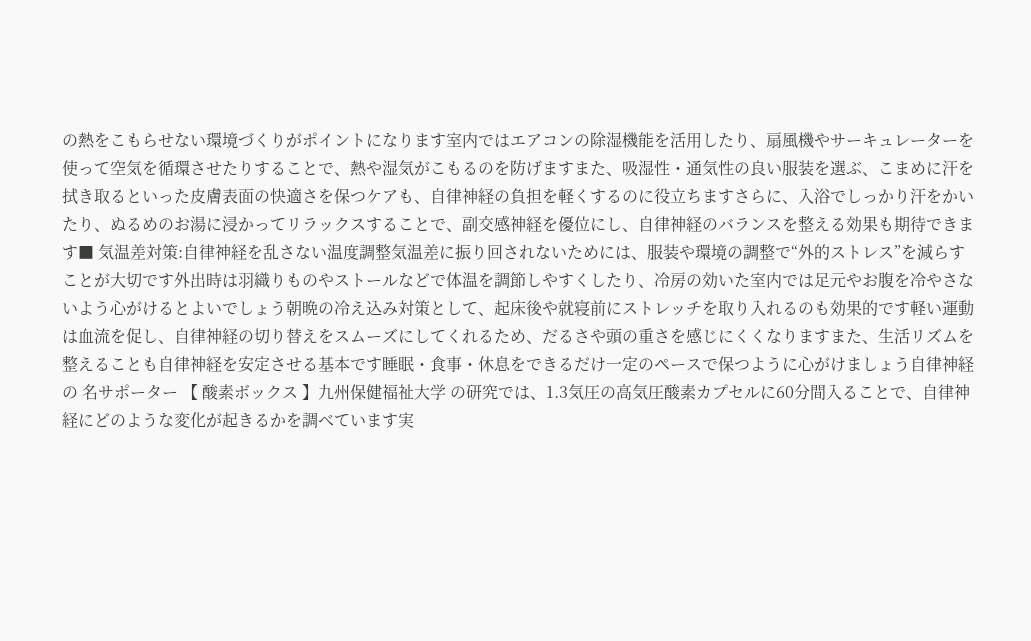の熱をこもらせない環境づくりがポイントになります室内ではエアコンの除湿機能を活用したり、扇風機やサーキュレーターを使って空気を循環させたりすることで、熱や湿気がこもるのを防げますまた、吸湿性・通気性の良い服装を選ぶ、こまめに汗を拭き取るといった皮膚表面の快適さを保つケアも、自律神経の負担を軽くするのに役立ちますさらに、入浴でしっかり汗をかいたり、ぬるめのお湯に浸かってリラックスすることで、副交感神経を優位にし、自律神経のバランスを整える効果も期待できます■ 気温差対策:自律神経を乱さない温度調整気温差に振り回されないためには、服装や環境の調整で“外的ストレス”を減らすことが大切です外出時は羽織りものやストールなどで体温を調節しやすくしたり、冷房の効いた室内では足元やお腹を冷やさないよう心がけるとよいでしょう朝晩の冷え込み対策として、起床後や就寝前にストレッチを取り入れるのも効果的です軽い運動は血流を促し、自律神経の切り替えをスムーズにしてくれるため、だるさや頭の重さを感じにくくなりますまた、生活リズムを整えることも自律神経を安定させる基本です睡眠・食事・休息をできるだけ一定のペースで保つように心がけましょう自律神経の 名サポーター 【 酸素ボックス 】九州保健福祉大学 の研究では、1.3気圧の高気圧酸素カプセルに60分間入ることで、自律神経にどのような変化が起きるかを調べています実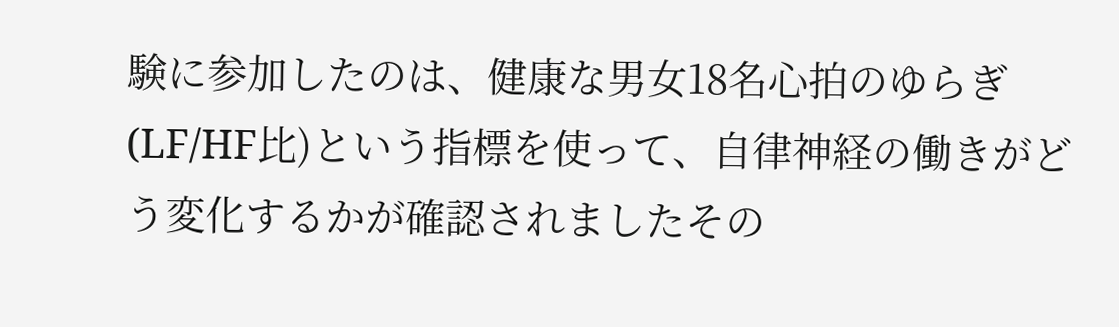験に参加したのは、健康な男女18名心拍のゆらぎ(LF/HF比)という指標を使って、自律神経の働きがどう変化するかが確認されましたその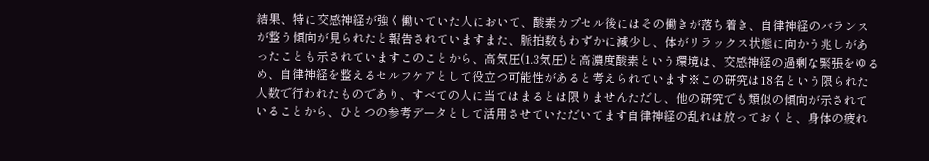結果、特に交感神経が強く働いていた人において、酸素カプセル後にはその働きが落ち着き、自律神経のバランスが整う傾向が見られたと報告されていますまた、脈拍数もわずかに減少し、体がリラックス状態に向かう兆しがあったことも示されていますこのことから、高気圧(1.3気圧)と高濃度酸素という環境は、交感神経の過剰な緊張をゆるめ、自律神経を整えるセルフケアとして役立つ可能性があると考えられています※この研究は18名という限られた人数で行われたものであり、すべての人に当てはまるとは限りませんただし、他の研究でも類似の傾向が示されていることから、ひとつの参考データとして活用させていただいてます自律神経の乱れは放っておくと、身体の疲れ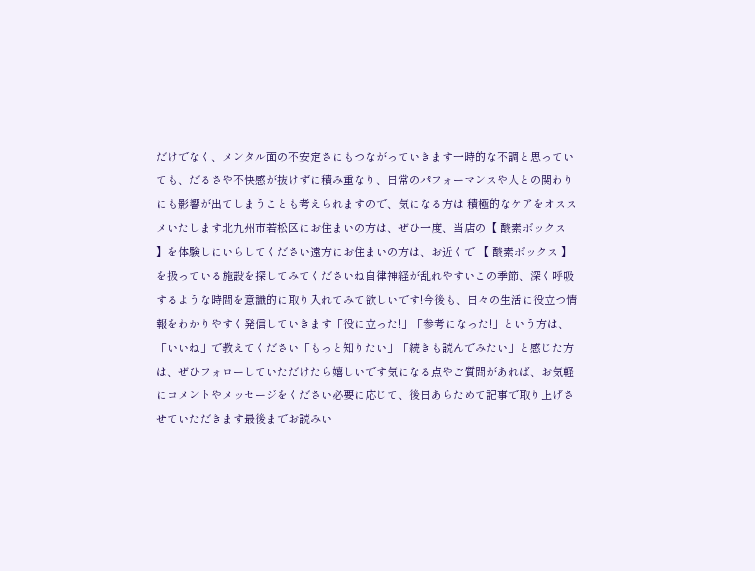だけでなく、メンタル面の不安定さにもつながっていきます一時的な不調と思っていても、だるさや不快感が抜けずに積み重なり、日常のパフォーマンスや人との関わりにも影響が出てしまうことも考えられますので、気になる方は 積極的なケアをオススメいたします北九州市若松区にお住まいの方は、ぜひ一度、当店の【 酸素ボックス 】を体験しにいらしてください遠方にお住まいの方は、お近くで 【 酸素ボックス 】を扱っている施設を探してみてくださいね自律神経が乱れやすいこの季節、深く呼吸するような時間を意識的に取り入れてみて欲しいです!今後も、日々の生活に役立つ情報をわかりやすく発信していきます「役に立った!」「参考になった!」という方は、「いいね」で教えてください「もっと知りたい」「続きも読んでみたい」と感じた方は、ぜひフォローしていただけたら嬉しいです気になる点やご質問があれば、お気軽にコメントやメッセージをください必要に応じて、後日あらためて記事で取り上げさせていただきます最後までお読みい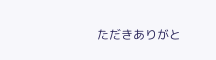ただきありがと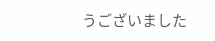うございました